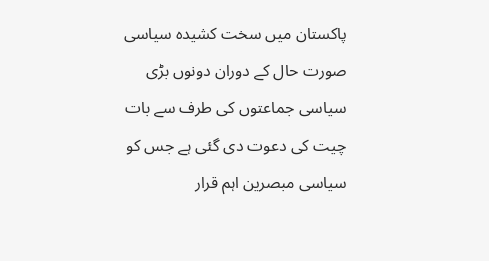پاکستان میں سخت کشیدہ سیاسی صورت حال کے دوران دونوں بڑی سیاسی جماعتوں کی طرف سے بات چیت کی دعوت دی گئی ہے جس کو سیاسی مبصرین اہم قرار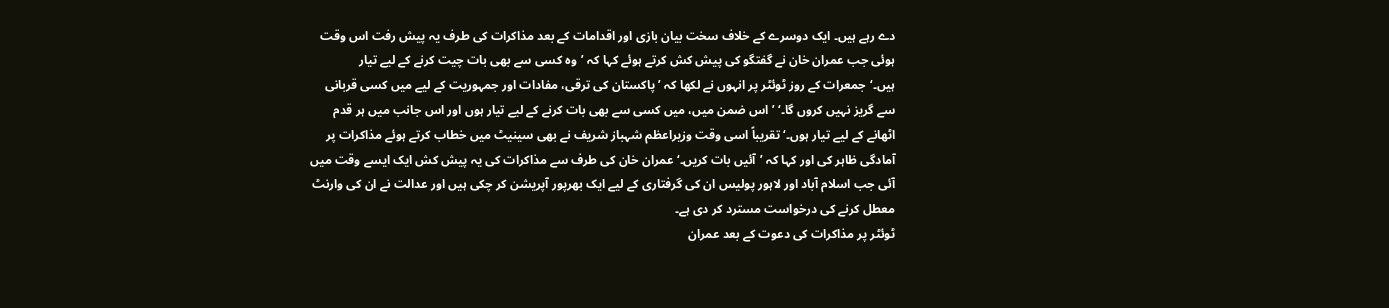دے رہے ہیں۔ ایک دوسرے کے خلاف سخت بیان بازی اور اقدامات کے بعد مذاکرات کی طرف یہ پیش رفت اس وقت ہوئی جب عمران خان نے گفتگو کی پیش کش کرتے ہوئے کہا کہ ’وہ کسی سے بھی بات چیت کرنے کے لیے تیار ہیں۔‘جمعرات کے روز ٹوئٹر پر انہوں نے لکھا کہ ’پاکستان کی ترقی، مفادات اور جمہوریت کے لیے میں کسی قربانی سے گریز نہیں کروں گا۔‘ ’اس ضمن میں، میں کسی سے بھی بات کرنے کے لیے تیار ہوں اور اس جانب میں ہر قدم اٹھانے کے لیے تیار ہوں۔‘ تقریباً اسی وقت وزیراعظم شہباز شریف نے بھی سینیٹ میں خطاب کرتے ہوئے مذاکرات پر آمادگی ظاہر کی اور کہا کہ ’آئیں بات کریں۔‘ عمران خان کی طرف سے مذاکرات کی یہ پیش کش ایک ایسے وقت میں آئی جب اسلام آباد اور لاہور پولیس ان کی گرفتاری کے لیے ایک بھرپور آپریشن کر چکی ہیں اور عدالت نے ان کی وارنٹ معطل کرنے کی درخواست مسترد کر دی ہے۔
ٹوئٹر پر مذاکرات کی دعوت کے بعد عمران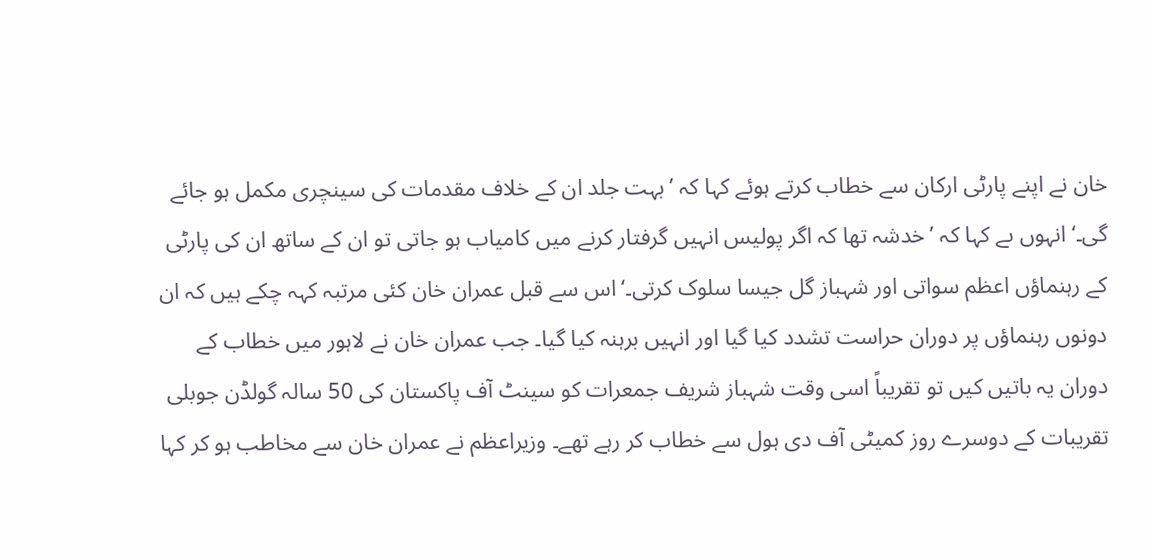خان نے اپنے پارٹی ارکان سے خطاب کرتے ہوئے کہا کہ ’بہت جلد ان کے خلاف مقدمات کی سینچری مکمل ہو جائے گی۔‘ انہوں ںے کہا کہ ’خدشہ تھا کہ اگر پولیس انہیں گرفتار کرنے میں کامیاب ہو جاتی تو ان کے ساتھ ان کی پارٹی کے رہنماؤں اعظم سواتی اور شہباز گل جیسا سلوک کرتی۔‘ اس سے قبل عمران خان کئی مرتبہ کہہ چکے ہیں کہ ان دونوں رہنماؤں پر دوران حراست تشدد کیا گیا اور انہیں برہنہ کیا گیا۔ جب عمران خان نے لاہور میں خطاب کے دوران یہ باتیں کیں تو تقریباً اسی وقت شہباز شریف جمعرات کو سینٹ آف پاکستان کی 50 سالہ گولڈن جوبلی تقریبات کے دوسرے روز کمیٹی آف دی ہول سے خطاب کر رہے تھے۔ وزیراعظم نے عمران خان سے مخاطب ہو کر کہا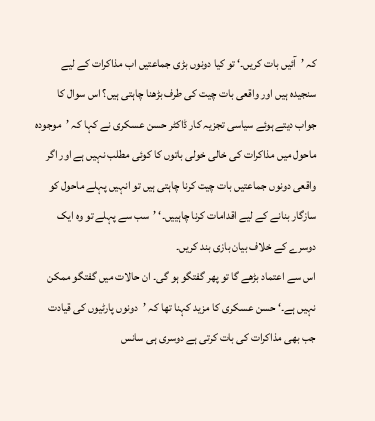کہ ’آئیں بات کریں۔‘ تو کیا دونوں بڑی جماعتیں اب مذاکرات کے لیے سنجیدہ ہیں اور واقعی بات چیت کی طرف بڑھنا چاہتی ہیں؟ اس سوال کا جواب دیتے ہوئے سیاسی تجزیہ کار ڈاکٹر حسن عسکری نے کہا کہ ’موجودہ ماحول میں مذاکرات کی خالی خولی باتوں کا کوئی مطلب نہیں ہے اور اگر واقعی دونوں جماعتیں بات چیت کرنا چاہتی ہیں تو انہیں پہلے ماحول کو سازگار بنانے کے لیے اقدامات کرنا چاہییں۔‘ ’سب سے پہلے تو وہ ایک دوسرے کے خلاف بیان بازی بند کریں۔
اس سے اعتماد بڑھے گا تو پھر گفتگو ہو گی۔ ان حالات میں گفتگو ممکن نہیں ہے۔‘ حسن عسکری کا مزید کہنا تھا کہ ’دونوں پارٹیوں کی قیادت جب بھی مذاکرات کی بات کرتی ہے دوسری ہی سانس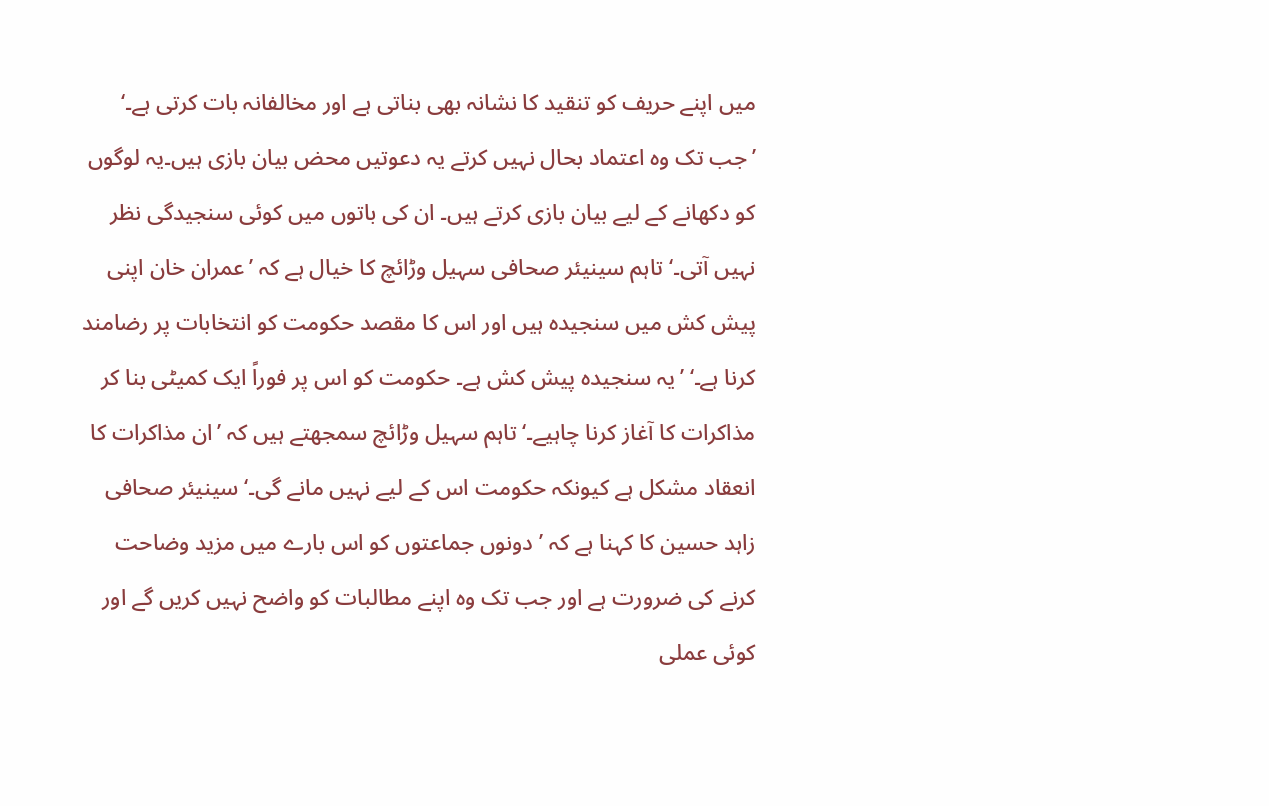میں اپنے حریف کو تنقید کا نشانہ بھی بناتی ہے اور مخالفانہ بات کرتی ہے۔‘ ’جب تک وہ اعتماد بحال نہیں کرتے یہ دعوتیں محض بیان بازی ہیں۔یہ لوگوں کو دکھانے کے لیے بیان بازی کرتے ہیں۔ ان کی باتوں میں کوئی سنجیدگی نظر نہیں آتی۔‘ تاہم سینیئر صحافی سہیل وڑائچ کا خیال ہے کہ ’عمران خان اپنی پیش کش میں سنجیدہ ہیں اور اس کا مقصد حکومت کو انتخابات پر رضامند کرنا ہے۔‘ ’یہ سنجیدہ پیش کش ہے۔ حکومت کو اس پر فوراً ایک کمیٹی بنا کر مذاکرات کا آغاز کرنا چاہیے۔‘ تاہم سہیل وڑائچ سمجھتے ہیں کہ ’ان مذاکرات کا انعقاد مشکل ہے کیونکہ حکومت اس کے لیے نہیں مانے گی۔‘ سینیئر صحافی زاہد حسین کا کہنا ہے کہ ’دونوں جماعتوں کو اس بارے میں مزید وضاحت کرنے کی ضرورت ہے اور جب تک وہ اپنے مطالبات کو واضح نہیں کریں گے اور کوئی عملی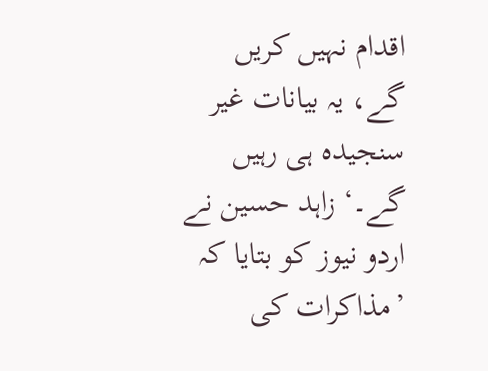اقدام نہیں کریں گے، یہ بیانات غیر سنجیدہ ہی رہیں گے۔‘ زاہد حسین نے اردو نیوز کو بتایا کہ ’مذاکرات کی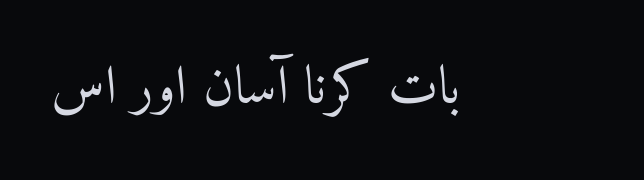بات کرنا آسان اور اس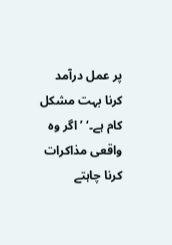پر عمل درآمد کرنا بہت مشکل کام ہے۔‘ ’اگر وہ واقعی مذاکرات کرنا چاہتے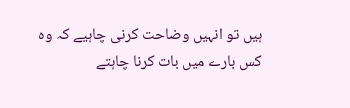ہیں تو انہیں وضاحت کرنی چاہیے کہ وہ کس بارے میں بات کرنا چاہتے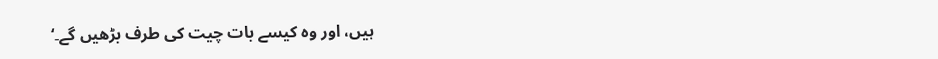ہیں، اور وہ کیسے بات چیت کی طرف بڑھیں گے۔‘